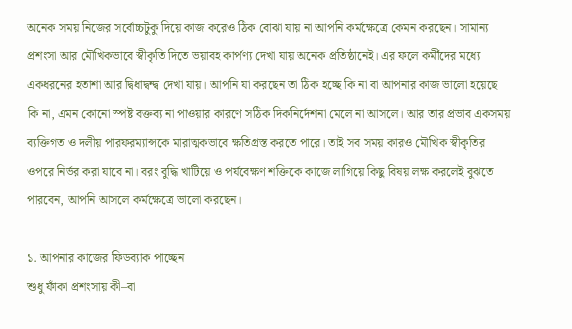অনেক সময় নিজের সর্বোচ্চটুকু দিয়ে কাজ করেও ঠিক বোঝা যায় না আপনি কর্মক্ষেত্রে কেমন করছেন। সামান্য প্রশংসা আর মৌখিকভাবে স্বীকৃতি দিতে ভয়াবহ কার্পণ্য দেখা যায় অনেক প্রতিষ্ঠানেই। এর ফলে কর্মীদের মধ্যে একধরনের হতাশা আর দ্বিধাদ্বন্দ্ব দেখা যায়। আপনি যা করছেন তা ঠিক হচ্ছে কি না বা আপনার কাজ ভালো হয়েছে কি না, এমন কোনো স্পষ্ট বক্তব্য না পাওয়ার কারণে সঠিক দিকনির্দেশনা মেলে না আসলে। আর তার প্রভাব একসময় ব্যক্তিগত ও দলীয় পারফরম্যান্সকে মারাত্মকভাবে ক্ষতিগ্রস্ত করতে পারে। তাই সব সময় কারও মৌখিক স্বীকৃতির ওপরে নির্ভর করা যাবে না। বরং বুদ্ধি খাটিয়ে ও পর্যবেক্ষণ শক্তিকে কাজে লাগিয়ে কিছু বিষয় লক্ষ করলেই বুঝতে পারবেন, আপনি আসলে কর্মক্ষেত্রে ভালো করছেন।

১. আপনার কাজের ফিডব্যাক পাচ্ছেন
শুধু ফাঁকা প্রশংসায় কী–বা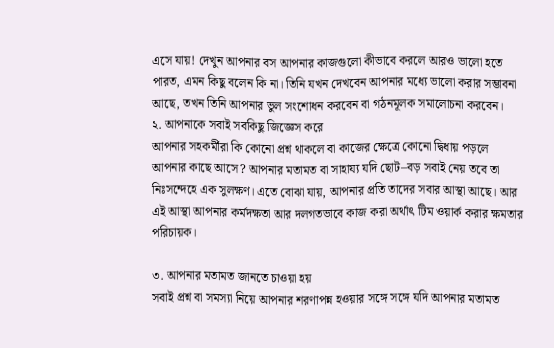এসে যায়! দেখুন আপনার বস আপনার কাজগুলো কীভাবে করলে আরও ভালো হতে পারত, এমন কিছু বলেন কি না। তিনি যখন দেখবেন আপনার মধ্যে ভালো করার সম্ভাবনা আছে, তখন তিনি আপনার ভুল সংশোধন করবেন বা গঠনমূলক সমালোচনা করবেন।
২. আপনাকে সবাই সবকিছু জিজ্ঞেস করে
আপনার সহকর্মীরা কি কোনো প্রশ্ন থাকলে বা কাজের ক্ষেত্রে কোনো দ্বিধায় পড়লে আপনার কাছে আসে? আপনার মতামত বা সাহায্য যদি ছোট–বড় সবাই নেয় তবে তা নিঃসন্দেহে এক সুলক্ষণ। এতে বোঝা যায়, আপনার প্রতি তাদের সবার আস্থা আছে। আর এই আস্থা আপনার কর্মদক্ষতা আর দলগতভাবে কাজ করা অর্থাৎ টিম ওয়ার্ক করার ক্ষমতার পরিচায়ক।

৩. আপনার মতামত জানতে চাওয়া হয়
সবাই প্রশ্ন বা সমস্যা নিয়ে আপনার শরণাপন্ন হওয়ার সঙ্গে সঙ্গে যদি আপনার মতামত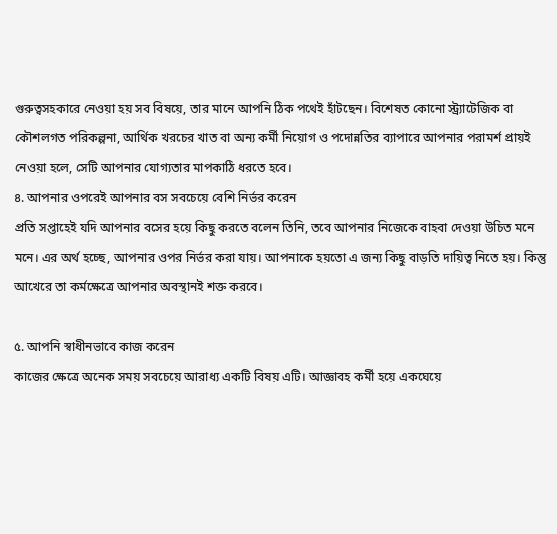গুরুত্বসহকারে নেওয়া হয় সব বিষয়ে, তার মানে আপনি ঠিক পথেই হাঁটছেন। বিশেষত কোনো স্ট্র্যাটেজিক বা কৌশলগত পরিকল্পনা, আর্থিক খরচের খাত বা অন্য কর্মী নিয়োগ ও পদোন্নতির ব্যাপারে আপনার পরামর্শ প্রায়ই নেওয়া হলে, সেটি আপনার যোগ্যতার মাপকাঠি ধরতে হবে।
৪. আপনার ওপরেই আপনার বস সবচেয়ে বেশি নির্ভর করেন
প্রতি সপ্তাহেই যদি আপনার বসের হয়ে কিছু করতে বলেন তিনি, তবে আপনার নিজেকে বাহবা দেওয়া উচিত মনে মনে। এর অর্থ হচ্ছে, আপনার ওপর নির্ভর করা যায়। আপনাকে হয়তো এ জন্য কিছু বাড়তি দায়িত্ব নিতে হয়। কিন্তু আখেরে তা কর্মক্ষেত্রে আপনার অবস্থানই শক্ত করবে।

৫. আপনি স্বাধীনভাবে কাজ করেন
কাজের ক্ষেত্রে অনেক সময় সবচেয়ে আরাধ্য একটি বিষয় এটি। আজ্ঞাবহ কর্মী হয়ে একঘেয়ে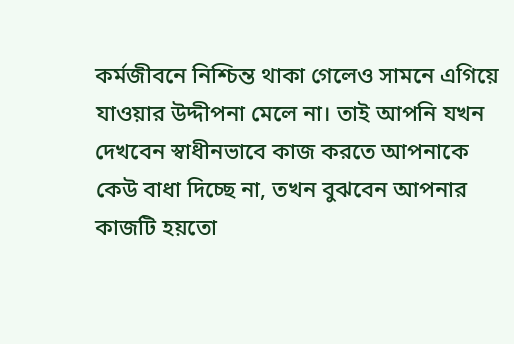কর্মজীবনে নিশ্চিন্ত থাকা গেলেও সামনে এগিয়ে যাওয়ার উদ্দীপনা মেলে না। তাই আপনি যখন দেখবেন স্বাধীনভাবে কাজ করতে আপনাকে কেউ বাধা দিচ্ছে না, তখন বুঝবেন আপনার কাজটি হয়তো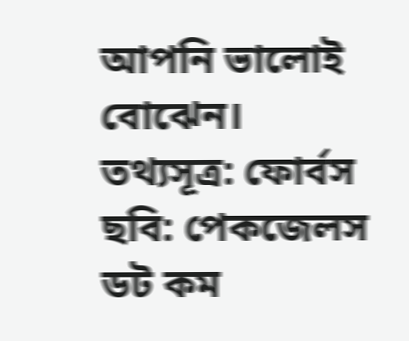আপনি ভালোই বোঝেন।
তথ্যসূত্র: ফোর্বস
ছবি: পেকজেলস ডট কম